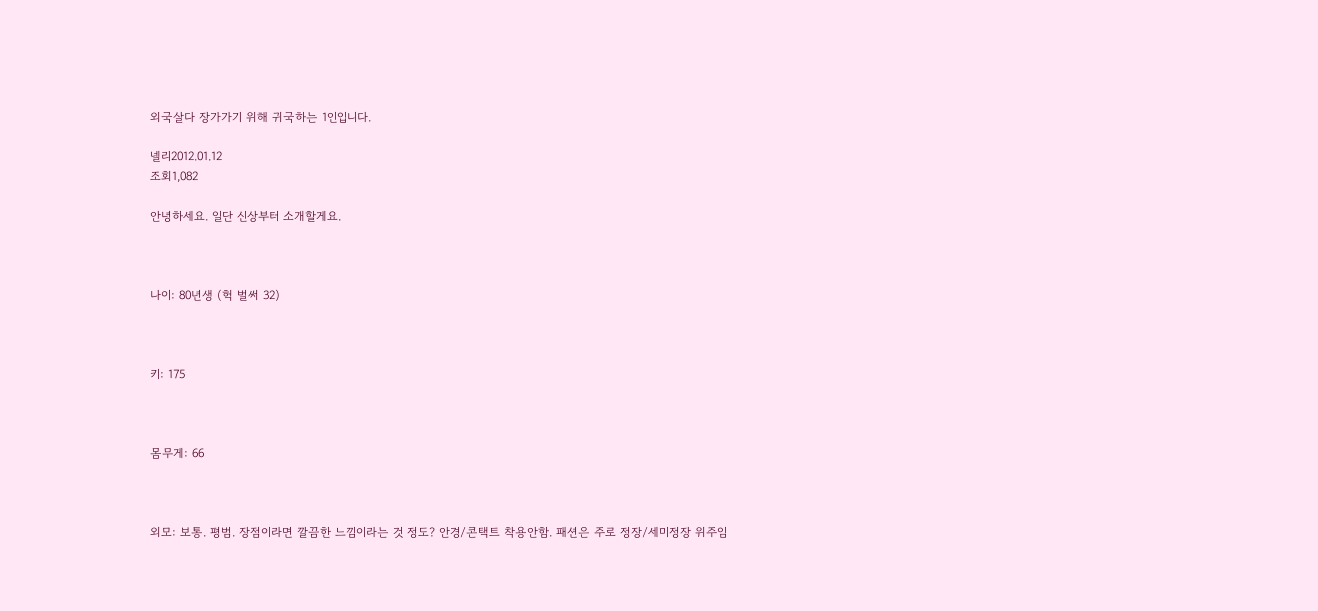외국살다 장가가기 위해 귀국하는 1인입니다.

넬리2012.01.12
조회1,082

안녕하세요. 일단 신상부터 소개할게요.



나이: 80년생 (헉 벌써 32)



키: 175



몸무게: 66



외모: 보통. 평범. 장점이라면 깔끔한 느낌이라는 것 정도? 안경/콘택트 착용안함. 패션은 주로 정장/세미정장 위주임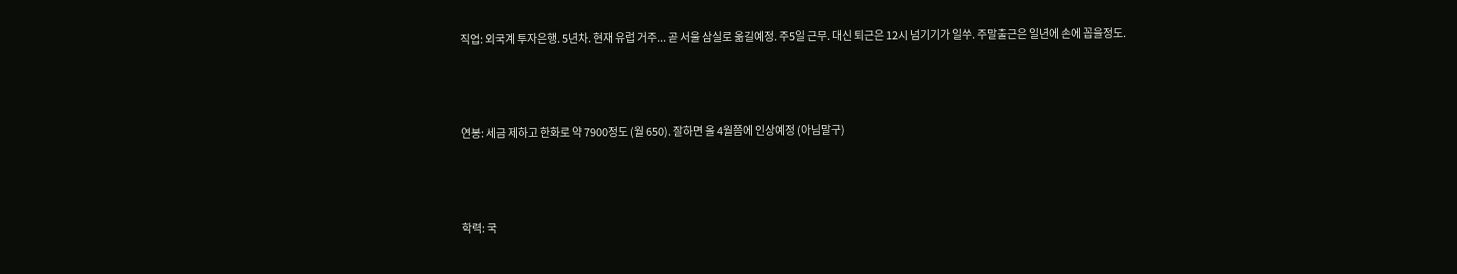직업: 외국계 투자은행. 5년차. 현재 유럽 거주... 곧 서울 삼실로 옮길예정. 주5일 근무. 대신 퇴근은 12시 넘기기가 일쑤. 주말출근은 일년에 손에 꼽을정도.



연봉: 세금 제하고 한화로 약 7900정도 (월 650). 잘하면 올 4월쯤에 인상예정 (아님말구)



학력: 국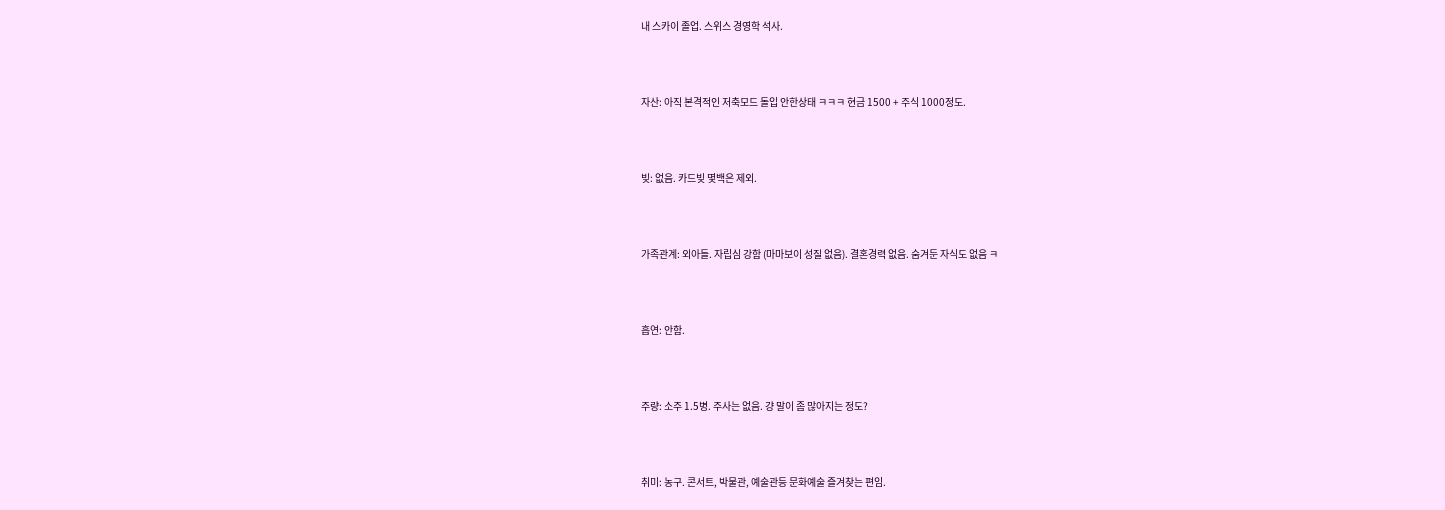내 스카이 졸업. 스위스 경영학 석사.



자산: 아직 본격적인 저축모드 돌입 안한상태 ㅋㅋㅋ 현금 1500 + 주식 1000정도.



빚: 없음. 카드빚 몇백은 제외.



가족관계: 외아들. 자립심 강함 (마마보이 성질 없음). 결혼경력 없음. 숨겨둔 자식도 없음 ㅋ



흡연: 안함.



주량: 소주 1.5병. 주사는 없음. 걍 말이 좀 많아지는 정도?



취미: 농구. 콘서트, 박물관, 예술관등 문화예술 즐겨찾는 편임.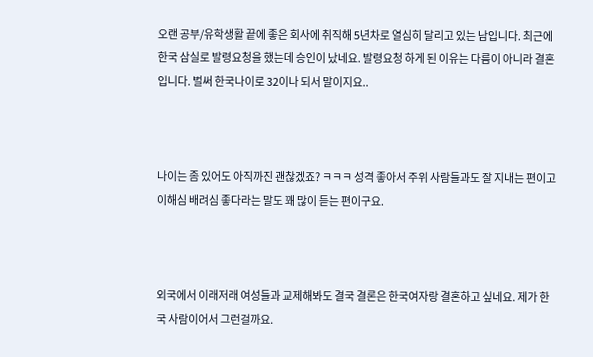오랜 공부/유학생활 끝에 좋은 회사에 취직해 5년차로 열심히 달리고 있는 남입니다. 최근에 한국 삼실로 발령요청을 했는데 승인이 났네요. 발령요청 하게 된 이유는 다름이 아니라 결혼입니다. 벌써 한국나이로 32이나 되서 말이지요..



나이는 좀 있어도 아직까진 괜찮겠죠? ㅋㅋㅋ 성격 좋아서 주위 사람들과도 잘 지내는 편이고 이해심 배려심 좋다라는 말도 꽤 많이 듣는 편이구요.



외국에서 이래저래 여성들과 교제해봐도 결국 결론은 한국여자랑 결혼하고 싶네요. 제가 한국 사람이어서 그런걸까요.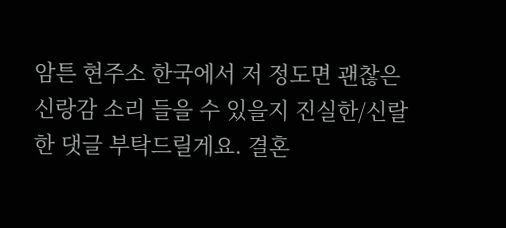암튼 현주소 한국에서 저 정도면 괜찮은 신랑감 소리 들을 수 있을지 진실한/신랄한 댓글 부탁드릴게요. 결혼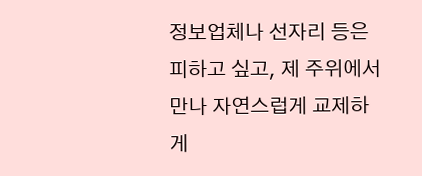정보업체나 선자리 등은 피하고 싶고, 제 주위에서 만나 자연스럽게 교제하게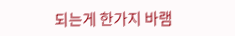되는게 한가지 바램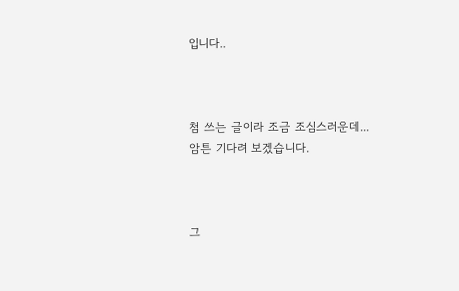입니다..



첨 쓰는 글이라 조금 조심스러운데... 암튼 기다려 보겠습니다.



그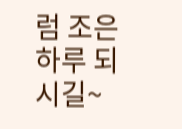럼 조은 하루 되시길~